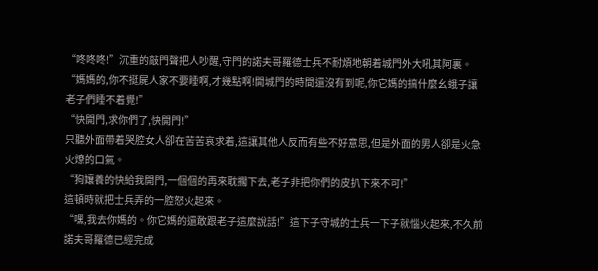“咚咚咚!”沉重的敲門聲把人吵醒,守門的諾夫哥羅德士兵不耐煩地朝着城門外大吼其阿裏。
“媽媽的,你不挺屍人家不要睡啊,才幾點啊!開城門的時間還沒有到呢,你它媽的搞什麼幺蛾子讓老子們睡不着覺!”
“快開門,求你們了,快開門!”
只聽外面帶着哭腔女人卻在苦苦哀求着,這讓其他人反而有些不好意思,但是外面的男人卻是火急火燎的口氣。
“狗孃養的快給我開門,一個個的再來耽擱下去,老子非把你們的皮扒下來不可!”
這頓時就把士兵弄的一腔怒火起來。
“嘿,我去你媽的。你它媽的還敢跟老子這麼說話!”這下子守城的士兵一下子就惱火起來,不久前諾夫哥羅德已經完成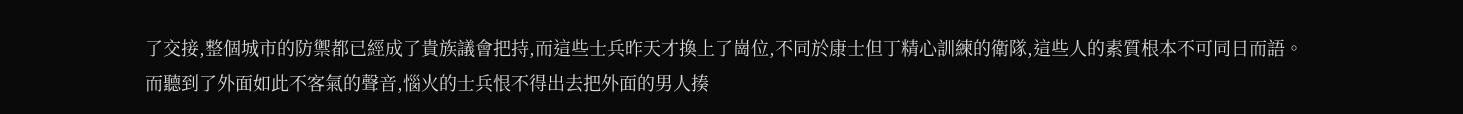了交接,整個城市的防禦都已經成了貴族議會把持,而這些士兵昨天才換上了崗位,不同於康士但丁精心訓練的衛隊,這些人的素質根本不可同日而語。
而聽到了外面如此不客氣的聲音,惱火的士兵恨不得出去把外面的男人揍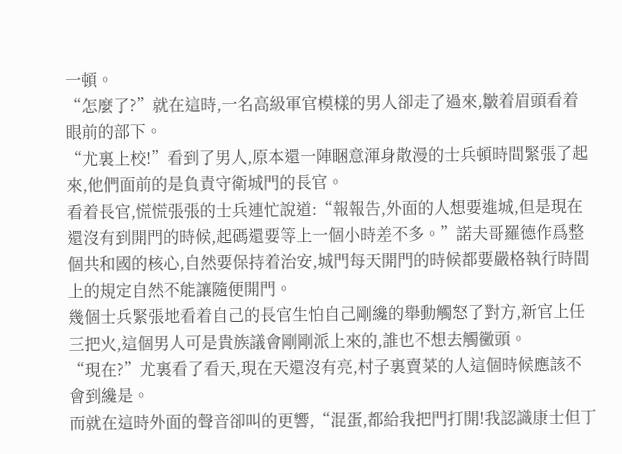一頓。
“怎麼了?”就在這時,一名高級軍官模樣的男人卻走了過來,皺着眉頭看着眼前的部下。
“尤裏上校!”看到了男人,原本還一陣睏意渾身散漫的士兵頓時間緊張了起來,他們面前的是負責守衛城門的長官。
看着長官,慌慌張張的士兵連忙說道:“報報告,外面的人想要進城,但是現在還沒有到開門的時候,起碼還要等上一個小時差不多。”諾夫哥羅德作爲整個共和國的核心,自然要保持着治安,城門每天開門的時候都要嚴格執行時間上的規定自然不能讓隨便開門。
幾個士兵緊張地看着自己的長官生怕自己剛纔的舉動觸怒了對方,新官上任三把火,這個男人可是貴族議會剛剛派上來的,誰也不想去觸黴頭。
“現在?”尤裏看了看天,現在天還沒有亮,村子裏賣菜的人這個時候應該不會到纔是。
而就在這時外面的聲音卻叫的更響,“混蛋,都給我把門打開!我認識康士但丁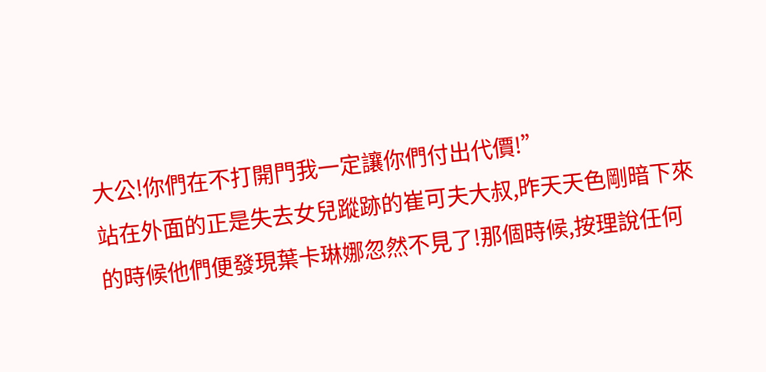大公!你們在不打開門我一定讓你們付出代價!”
站在外面的正是失去女兒蹤跡的崔可夫大叔,昨天天色剛暗下來的時候他們便發現葉卡琳娜忽然不見了!那個時候,按理說任何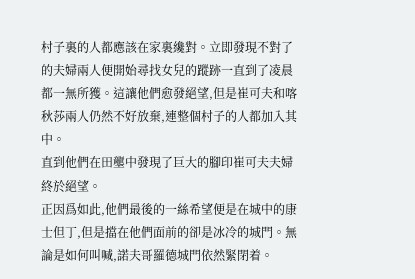村子裏的人都應該在家裏纔對。立即發現不對了的夫婦兩人便開始尋找女兒的蹤跡一直到了凌晨都一無所獲。這讓他們愈發絕望,但是崔可夫和喀秋莎兩人仍然不好放棄,連整個村子的人都加入其中。
直到他們在田壟中發現了巨大的腳印崔可夫夫婦終於絕望。
正因爲如此,他們最後的一絲希望便是在城中的康士但丁,但是擋在他們面前的卻是冰冷的城門。無論是如何叫喊,諾夫哥羅德城門依然緊閉着。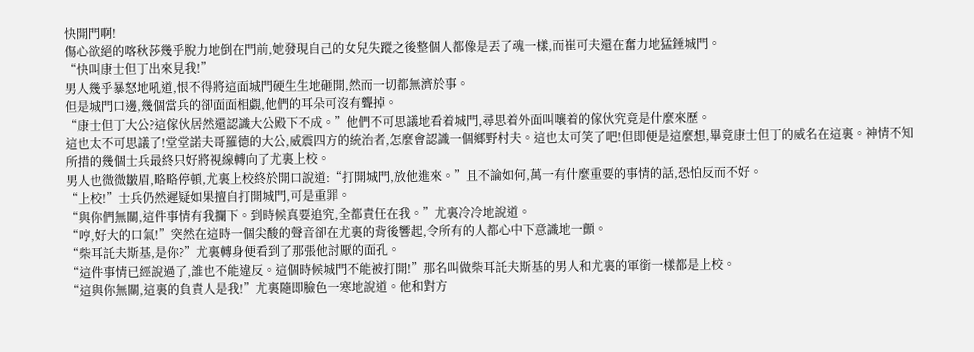快開門啊!
傷心欲絕的喀秋莎幾乎脫力地倒在門前,她發現自己的女兒失蹤之後整個人都像是丟了魂一樣,而崔可夫還在奮力地猛錘城門。
“快叫康士但丁出來見我!”
男人幾乎暴怒地吼道,恨不得將這面城門硬生生地砸開,然而一切都無濟於事。
但是城門口邊,幾個當兵的卻面面相覷,他們的耳朵可沒有聾掉。
“康士但丁大公?這傢伙居然還認識大公殿下不成。”他們不可思議地看着城門,尋思着外面叫嚷着的傢伙究竟是什麼來歷。
這也太不可思議了!堂堂諾夫哥羅德的大公,威震四方的統治者,怎麼會認識一個鄉野村夫。這也太可笑了吧!但即便是這麼想,畢竟康士但丁的威名在這裏。神情不知所措的幾個士兵最終只好將視線轉向了尤裏上校。
男人也微微皺眉,略略停頓,尤裏上校終於開口說道:“打開城門,放他進來。”且不論如何,萬一有什麼重要的事情的話,恐怕反而不好。
“上校!”士兵仍然遲疑如果擅自打開城門,可是重罪。
“與你們無關,這件事情有我攔下。到時候真要追究,全都責任在我。”尤裏冷冷地說道。
“哼,好大的口氣!”突然在這時一個尖酸的聲音卻在尤裏的背後響起,令所有的人都心中下意識地一顫。
“柴耳託夫斯基,是你?”尤裏轉身便看到了那張他討厭的面孔。
“這件事情已經說過了,誰也不能違反。這個時候城門不能被打開!”那名叫做柴耳託夫斯基的男人和尤裏的軍銜一樣都是上校。
“這與你無關,這裏的負責人是我!”尤裏隨即臉色一寒地說道。他和對方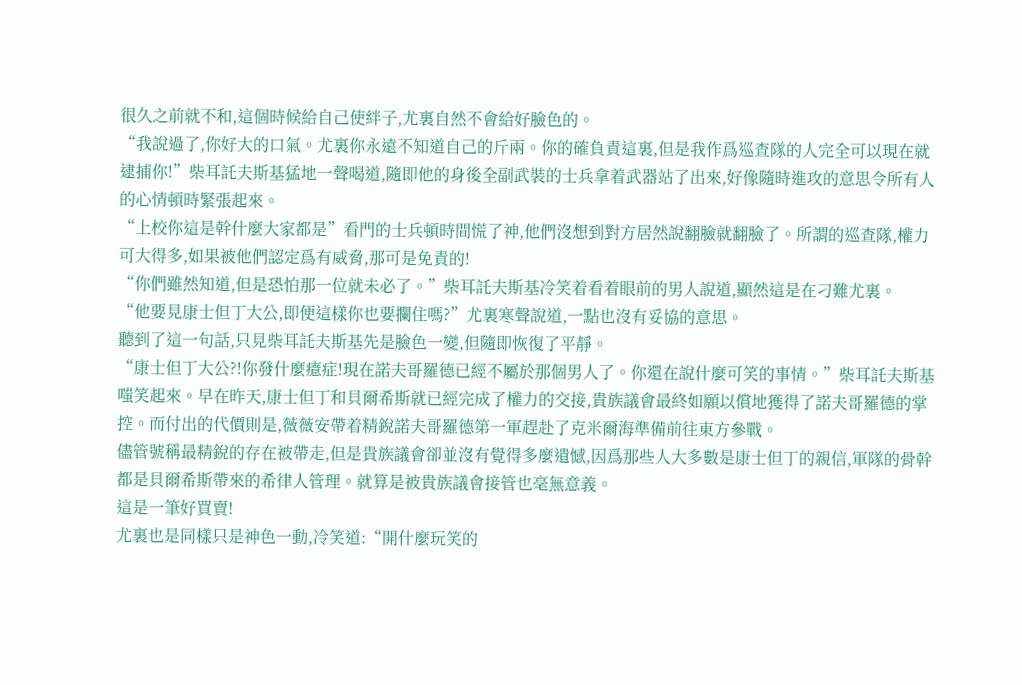很久之前就不和,這個時候給自己使絆子,尤裏自然不會給好臉色的。
“我說過了,你好大的口氣。尤裏你永遠不知道自己的斤兩。你的確負責這裏,但是我作爲巡查隊的人完全可以現在就逮捕你!”柴耳託夫斯基猛地一聲喝道,隨即他的身後全副武裝的士兵拿着武器站了出來,好像隨時進攻的意思令所有人的心情頓時緊張起來。
“上校你這是幹什麼大家都是”看門的士兵頓時間慌了神,他們沒想到對方居然說翻臉就翻臉了。所謂的巡查隊,權力可大得多,如果被他們認定爲有威脅,那可是免責的!
“你們雖然知道,但是恐怕那一位就未必了。”柴耳託夫斯基冷笑着看着眼前的男人說道,顯然這是在刁難尤裏。
“他要見康士但丁大公,即便這樣你也要攔住嗎?”尤裏寒聲說道,一點也沒有妥協的意思。
聽到了這一句話,只見柴耳託夫斯基先是臉色一變,但隨即恢復了平靜。
“康士但丁大公?!你發什麼癔症!現在諾夫哥羅德已經不屬於那個男人了。你還在說什麼可笑的事情。”柴耳託夫斯基嗤笑起來。早在昨天,康士但丁和貝爾希斯就已經完成了權力的交接,貴族議會最終如願以償地獲得了諾夫哥羅德的掌控。而付出的代價則是,薇薇安帶着精銳諾夫哥羅德第一軍趕赴了克米爾海準備前往東方參戰。
儘管號稱最精銳的存在被帶走,但是貴族議會卻並沒有覺得多麼遺憾,因爲那些人大多數是康士但丁的親信,軍隊的骨幹都是貝爾希斯帶來的希律人管理。就算是被貴族議會接管也毫無意義。
這是一筆好買賣!
尤裏也是同樣只是神色一動,冷笑道:“開什麼玩笑的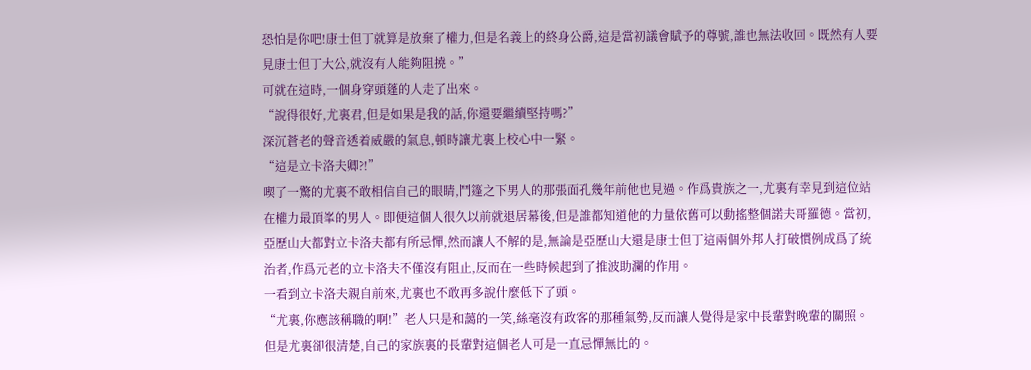恐怕是你吧!康士但丁就算是放棄了權力,但是名義上的終身公爵,這是當初議會賦予的尊號,誰也無法收回。既然有人要見康士但丁大公,就沒有人能夠阻撓。”
可就在這時,一個身穿頭蓬的人走了出來。
“說得很好,尤裏君,但是如果是我的話,你還要繼續堅持嗎?”
深沉蒼老的聲音透着威嚴的氣息,頓時讓尤裏上校心中一緊。
“這是立卡洛夫卿?!”
喫了一驚的尤裏不敢相信自己的眼睛,鬥篷之下男人的那張面孔幾年前他也見過。作爲貴族之一,尤裏有幸見到這位站在權力最頂峯的男人。即便這個人很久以前就退居幕後,但是誰都知道他的力量依舊可以動搖整個諾夫哥羅德。當初,亞歷山大都對立卡洛夫都有所忌憚,然而讓人不解的是,無論是亞歷山大還是康士但丁這兩個外邦人打破慣例成爲了統治者,作爲元老的立卡洛夫不僅沒有阻止,反而在一些時候起到了推波助瀾的作用。
一看到立卡洛夫親自前來,尤裏也不敢再多說什麼低下了頭。
“尤裏,你應該稱職的啊!”老人只是和藹的一笑,絲毫沒有政客的那種氣勢,反而讓人覺得是家中長輩對晚輩的關照。
但是尤裏卻很清楚,自己的家族裏的長輩對這個老人可是一直忌憚無比的。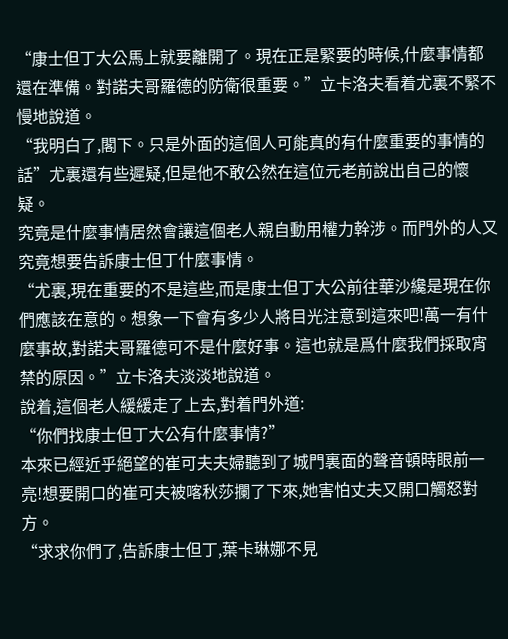“康士但丁大公馬上就要離開了。現在正是緊要的時候,什麼事情都還在準備。對諾夫哥羅德的防衛很重要。”立卡洛夫看着尤裏不緊不慢地說道。
“我明白了,閣下。只是外面的這個人可能真的有什麼重要的事情的話”尤裏還有些遲疑,但是他不敢公然在這位元老前說出自己的懷疑。
究竟是什麼事情居然會讓這個老人親自動用權力幹涉。而門外的人又究竟想要告訴康士但丁什麼事情。
“尤裏,現在重要的不是這些,而是康士但丁大公前往華沙纔是現在你們應該在意的。想象一下會有多少人將目光注意到這來吧!萬一有什麼事故,對諾夫哥羅德可不是什麼好事。這也就是爲什麼我們採取宵禁的原因。”立卡洛夫淡淡地說道。
說着,這個老人緩緩走了上去,對着門外道:
“你們找康士但丁大公有什麼事情?”
本來已經近乎絕望的崔可夫夫婦聽到了城門裏面的聲音頓時眼前一亮!想要開口的崔可夫被喀秋莎攔了下來,她害怕丈夫又開口觸怒對方。
“求求你們了,告訴康士但丁,葉卡琳娜不見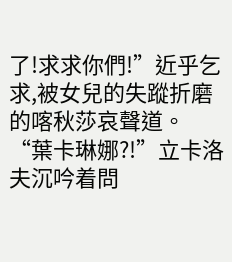了!求求你們!”近乎乞求,被女兒的失蹤折磨的喀秋莎哀聲道。
“葉卡琳娜?!”立卡洛夫沉吟着問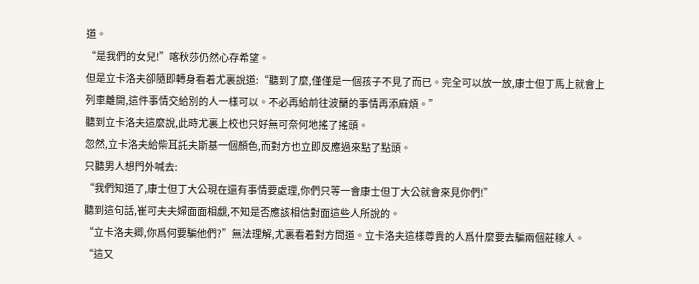道。
“是我們的女兒!”喀秋莎仍然心存希望。
但是立卡洛夫卻隨即轉身看着尤裏說道:“聽到了麼,僅僅是一個孩子不見了而已。完全可以放一放,康士但丁馬上就會上列車離開,這件事情交給別的人一樣可以。不必再給前往波蘭的事情再添麻煩。”
聽到立卡洛夫這麼說,此時尤裏上校也只好無可奈何地搖了搖頭。
忽然,立卡洛夫給柴耳託夫斯基一個顏色,而對方也立即反應過來點了點頭。
只聽男人想門外喊去:
“我們知道了,康士但丁大公現在還有事情要處理,你們只等一會康士但丁大公就會來見你們!”
聽到這句話,崔可夫夫婦面面相覷,不知是否應該相信對面這些人所說的。
“立卡洛夫卿,你爲何要騙他們?”無法理解,尤裏看着對方問道。立卡洛夫這樣尊貴的人爲什麼要去騙兩個莊稼人。
“這又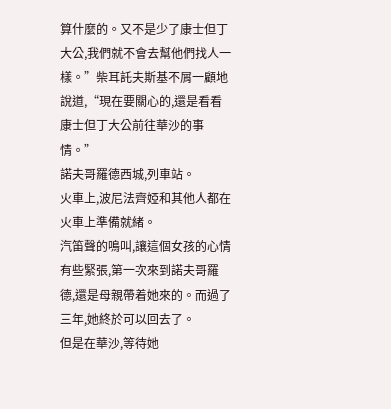算什麼的。又不是少了康士但丁大公,我們就不會去幫他們找人一樣。”柴耳託夫斯基不屑一顧地說道,“現在要關心的,還是看看康士但丁大公前往華沙的事情。”
諾夫哥羅德西城,列車站。
火車上,波尼法齊婭和其他人都在火車上準備就緒。
汽笛聲的鳴叫,讓這個女孩的心情有些緊張,第一次來到諾夫哥羅德,還是母親帶着她來的。而過了三年,她終於可以回去了。
但是在華沙,等待她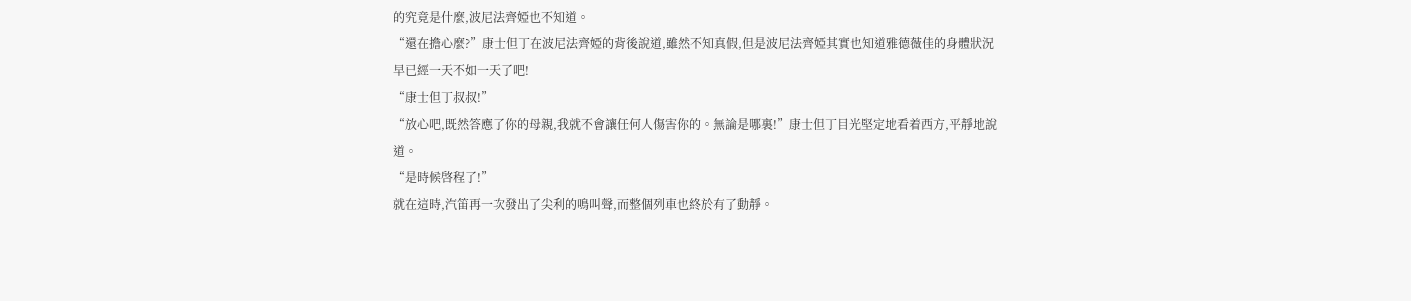的究竟是什麼,波尼法齊婭也不知道。
“還在擔心麼?”康士但丁在波尼法齊婭的背後說道,雖然不知真假,但是波尼法齊婭其實也知道雅德薇佳的身體狀況早已經一天不如一天了吧!
“康士但丁叔叔!”
“放心吧,既然答應了你的母親,我就不會讓任何人傷害你的。無論是哪裏!”康士但丁目光堅定地看着西方,平靜地說道。
“是時候啓程了!”
就在這時,汽笛再一次發出了尖利的鳴叫聲,而整個列車也終於有了動靜。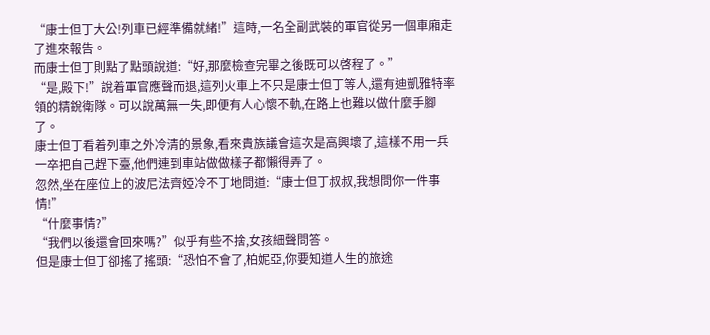“康士但丁大公!列車已經準備就緒!”這時,一名全副武裝的軍官從另一個車廂走了進來報告。
而康士但丁則點了點頭說道:“好,那麼檢查完畢之後既可以啓程了。”
“是,殿下!”說着軍官應聲而退,這列火車上不只是康士但丁等人,還有迪凱雅特率領的精銳衛隊。可以說萬無一失,即便有人心懷不軌,在路上也難以做什麼手腳了。
康士但丁看着列車之外冷清的景象,看來貴族議會這次是高興壞了,這樣不用一兵一卒把自己趕下臺,他們連到車站做做樣子都懶得弄了。
忽然,坐在座位上的波尼法齊婭冷不丁地問道:“康士但丁叔叔,我想問你一件事情!”
“什麼事情?”
“我們以後還會回來嗎?”似乎有些不捨,女孩細聲問答。
但是康士但丁卻搖了搖頭:“恐怕不會了,柏妮亞,你要知道人生的旅途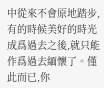中從來不會原地踏步,有的時候美好的時光成爲過去之後,就只能作爲過去緬懷了。僅此而已,你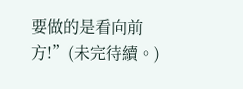要做的是看向前方!”(未完待續。)